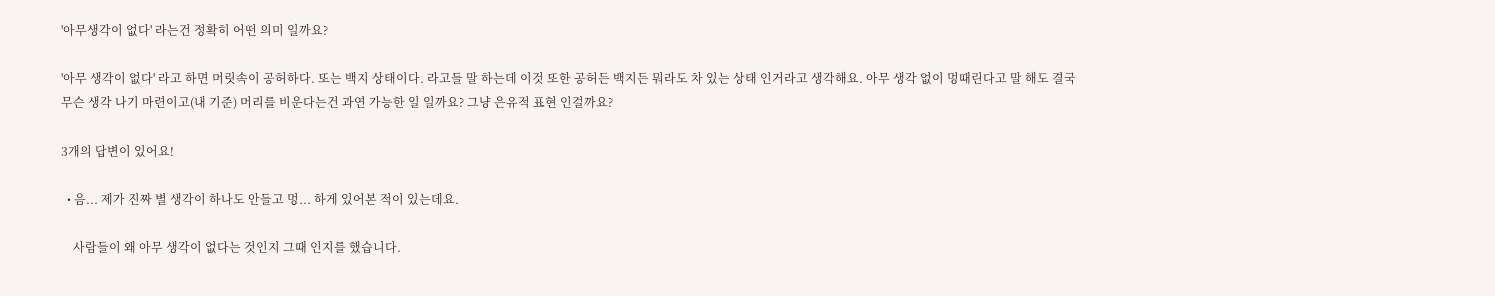'아무생각이 없다' 라는건 정확히 어떤 의미 일까요?

'아무 생각이 없다' 라고 하면 머릿속이 공허하다. 또는 백지 상태이다. 라고들 말 하는데 이것 또한 공허든 백지든 뭐라도 차 있는 상태 인거라고 생각해요. 아무 생각 없이 멍때린다고 말 해도 결국 무슨 생각 나기 마련이고(내 기준) 머리를 비운다는건 과연 가능한 일 일까요? 그냥 은유적 표현 인걸까요?

3개의 답변이 있어요!

  • 음... 제가 진짜 별 생각이 하나도 안들고 멍... 하게 있어본 적이 있는데요.

    사람들이 왜 아무 생각이 없다는 것인지 그때 인지를 했습니다.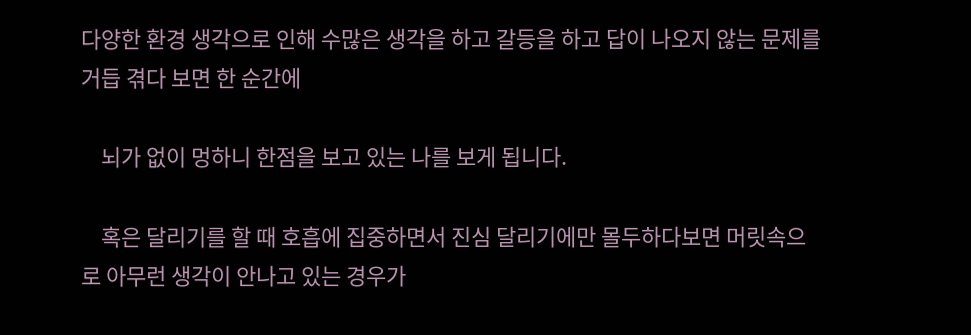다양한 환경 생각으로 인해 수많은 생각을 하고 갈등을 하고 답이 나오지 않는 문제를 거듭 겪다 보면 한 순간에

    뇌가 없이 멍하니 한점을 보고 있는 나를 보게 됩니다.

    혹은 달리기를 할 때 호흡에 집중하면서 진심 달리기에만 몰두하다보면 머릿속으로 아무런 생각이 안나고 있는 경우가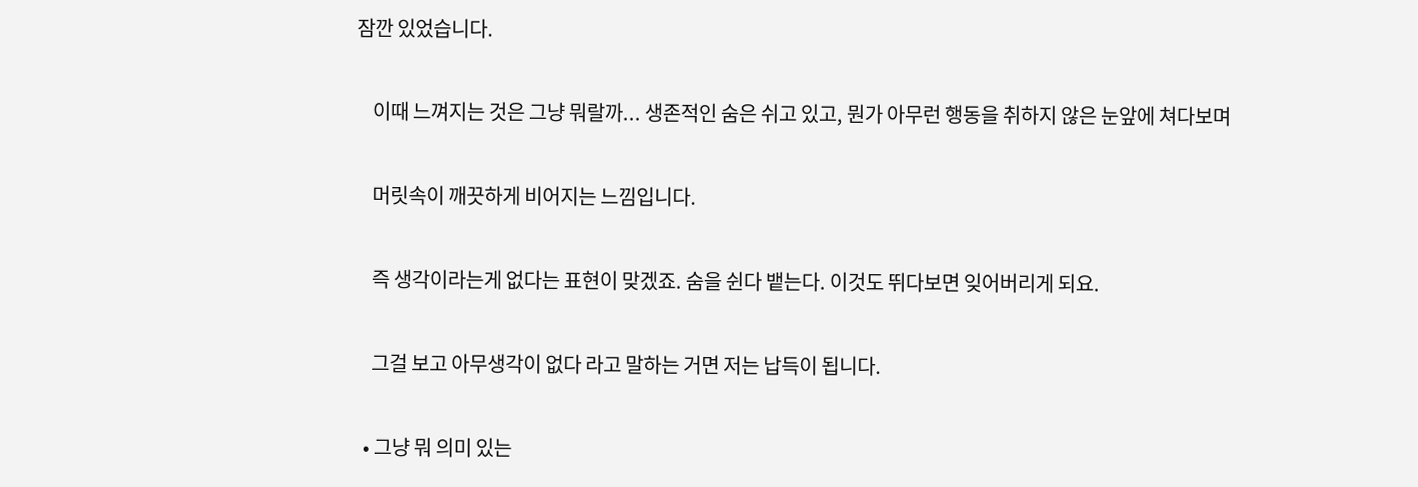잠깐 있었습니다.

    이때 느껴지는 것은 그냥 뭐랄까... 생존적인 숨은 쉬고 있고, 뭔가 아무런 행동을 취하지 않은 눈앞에 쳐다보며

    머릿속이 깨끗하게 비어지는 느낌입니다.

    즉 생각이라는게 없다는 표현이 맞겠죠. 숨을 쉰다 뱉는다. 이것도 뛰다보면 잊어버리게 되요.

    그걸 보고 아무생각이 없다 라고 말하는 거면 저는 납득이 됩니다.

  • 그냥 뭐 의미 있는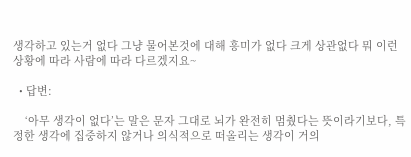생각하고 있는거 없다 그냥 물어본것에 대해 흥미가 없다 크게 상관없다 뭐 이런 상황에 따라 사람에 따라 다르겠지요~

  • 답변:

    ‘아무 생각이 없다’는 말은 문자 그대로 뇌가 완전히 멈췄다는 뜻이라기보다, 특정한 생각에 집중하지 않거나 의식적으로 떠올리는 생각이 거의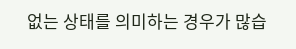없는 상태를 의미하는 경우가 많습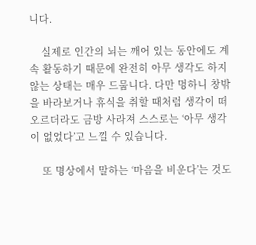니다.

    실제로 인간의 뇌는 깨어 있는 동안에도 계속 활동하기 때문에 완전히 아무 생각도 하지 않는 상태는 매우 드뭅니다. 다만 멍하니 창밖을 바라보거나 휴식을 취할 때처럼 생각이 떠오르더라도 금방 사라져 스스로는 ‘아무 생각이 없었다’고 느낄 수 있습니다.

    또 명상에서 말하는 ‘마음을 비운다’는 것도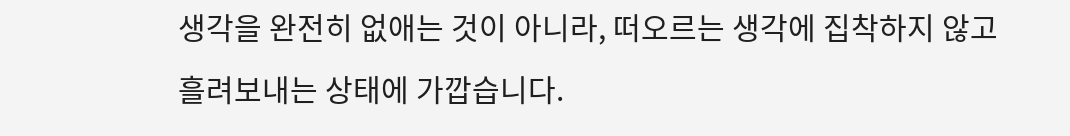생각을 완전히 없애는 것이 아니라, 떠오르는 생각에 집착하지 않고 흘려보내는 상태에 가깝습니다.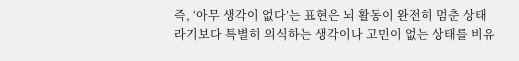즉, ‘아무 생각이 없다’는 표현은 뇌 활동이 완전히 멈춘 상태라기보다 특별히 의식하는 생각이나 고민이 없는 상태를 비유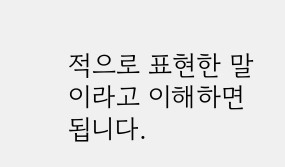적으로 표현한 말이라고 이해하면 됩니다.